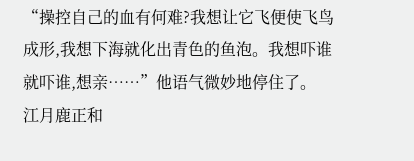“操控自己的血有何难?我想让它飞便使飞鸟成形,我想下海就化出青色的鱼泡。我想吓谁就吓谁,想亲……”他语气微妙地停住了。
江月鹿正和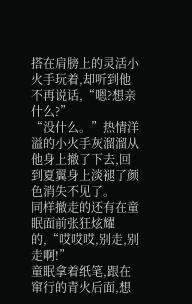搭在肩膀上的灵活小火手玩着,却听到他不再说话,“嗯?想亲什么?”
“没什么。”热情洋溢的小火手灰溜溜从他身上撤了下去,回到夏翼身上淡褪了颜色消失不见了。
同样撤走的还有在童眠面前张狂炫耀的,“哎哎哎,别走,别走啊!”
童眠拿着纸笔,跟在窜行的青火后面,想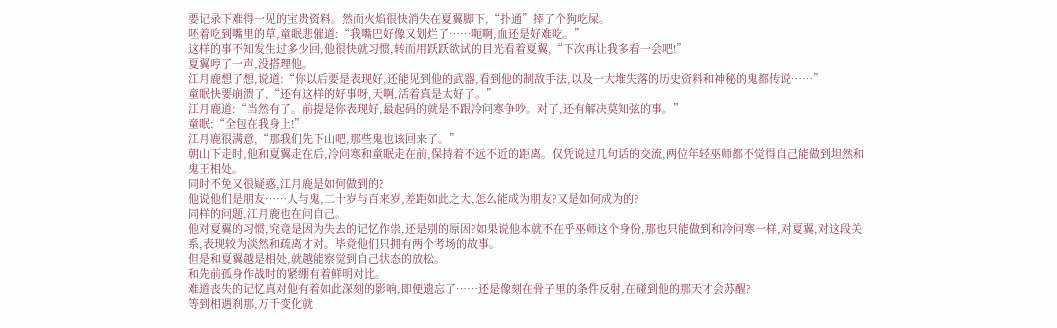要记录下难得一见的宝贵资料。然而火焰很快消失在夏翼脚下,“扑通”摔了个狗吃屎。
呸着吃到嘴里的草,童眠悲催道:“我嘴巴好像又划烂了……呃啊,血还是好难吃。”
这样的事不知发生过多少回,他很快就习惯,转而用跃跃欲试的目光看着夏翼,“下次再让我多看一会吧!”
夏翼哼了一声,没搭理他。
江月鹿想了想,说道:“你以后要是表现好,还能见到他的武器,看到他的制敌手法,以及一大堆失落的历史资料和神秘的鬼都传说……”
童眠快要崩溃了,“还有这样的好事呀,天啊,活着真是太好了。”
江月鹿道:“当然有了。前提是你表现好,最起码的就是不跟冷问寒争吵。对了,还有解决莫知弦的事。”
童眠:“全包在我身上!”
江月鹿很满意,“那我们先下山吧,那些鬼也该回来了。”
朝山下走时,他和夏翼走在后,冷问寒和童眠走在前,保持着不远不近的距离。仅凭说过几句话的交流,两位年轻巫师都不觉得自己能做到坦然和鬼王相处。
同时不免又很疑惑,江月鹿是如何做到的?
他说他们是朋友……人与鬼,二十岁与百来岁,差距如此之大,怎么能成为朋友?又是如何成为的?
同样的问题,江月鹿也在问自己。
他对夏翼的习惯,究竟是因为失去的记忆作祟,还是别的原因?如果说他本就不在乎巫师这个身份,那也只能做到和冷问寒一样,对夏翼,对这段关系,表现较为淡然和疏离才对。毕竟他们只拥有两个考场的故事。
但是和夏翼越是相处,就越能察觉到自己状态的放松。
和先前孤身作战时的紧绷有着鲜明对比。
难道丧失的记忆真对他有着如此深刻的影响,即便遗忘了……还是像刻在骨子里的条件反射,在碰到他的那天才会苏醒?
等到相遇刹那,万千变化就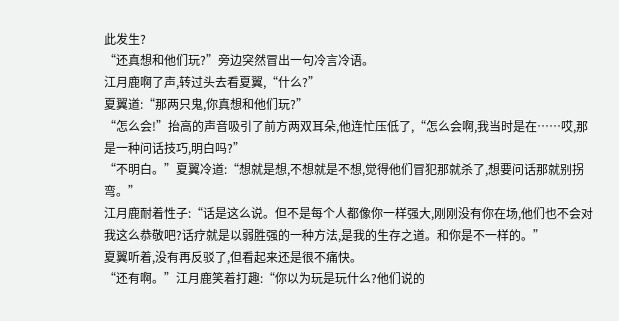此发生?
“还真想和他们玩?”旁边突然冒出一句冷言冷语。
江月鹿啊了声,转过头去看夏翼,“什么?”
夏翼道:“那两只鬼,你真想和他们玩?”
“怎么会!”抬高的声音吸引了前方两双耳朵,他连忙压低了,“怎么会啊,我当时是在……哎,那是一种问话技巧,明白吗?”
“不明白。”夏翼冷道:“想就是想,不想就是不想,觉得他们冒犯那就杀了,想要问话那就别拐弯。”
江月鹿耐着性子:“话是这么说。但不是每个人都像你一样强大,刚刚没有你在场,他们也不会对我这么恭敬吧?话疗就是以弱胜强的一种方法,是我的生存之道。和你是不一样的。”
夏翼听着,没有再反驳了,但看起来还是很不痛快。
“还有啊。”江月鹿笑着打趣:“你以为玩是玩什么?他们说的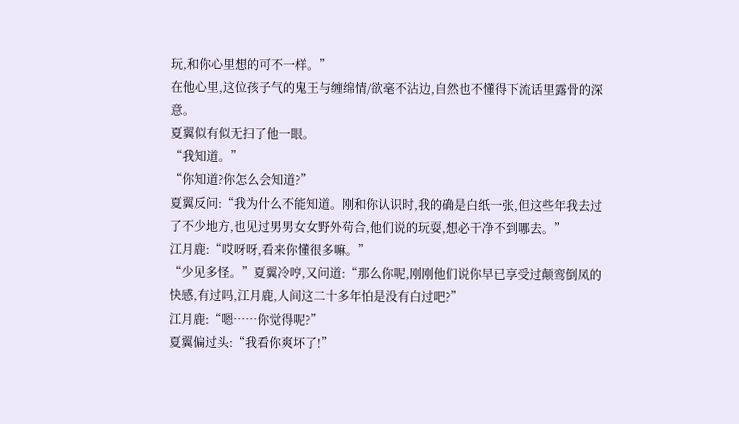玩,和你心里想的可不一样。”
在他心里,这位孩子气的鬼王与缠绵情/欲毫不沾边,自然也不懂得下流话里露骨的深意。
夏翼似有似无扫了他一眼。
“我知道。”
“你知道?你怎么会知道?”
夏翼反问:“我为什么不能知道。刚和你认识时,我的确是白纸一张,但这些年我去过了不少地方,也见过男男女女野外苟合,他们说的玩耍,想必干净不到哪去。”
江月鹿:“哎呀呀,看来你懂很多嘛。”
“少见多怪。”夏翼冷哼,又问道:“那么你呢,刚刚他们说你早已享受过颠鸾倒凤的快感,有过吗,江月鹿,人间这二十多年怕是没有白过吧?”
江月鹿:“嗯……你觉得呢?”
夏翼偏过头:“我看你爽坏了!”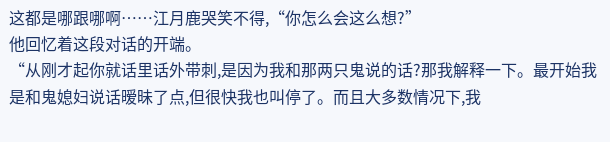这都是哪跟哪啊……江月鹿哭笑不得,“你怎么会这么想?”
他回忆着这段对话的开端。
“从刚才起你就话里话外带刺,是因为我和那两只鬼说的话?那我解释一下。最开始我是和鬼媳妇说话暧昧了点,但很快我也叫停了。而且大多数情况下,我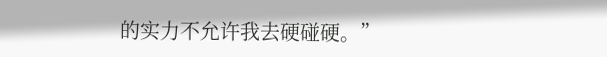的实力不允许我去硬碰硬。”